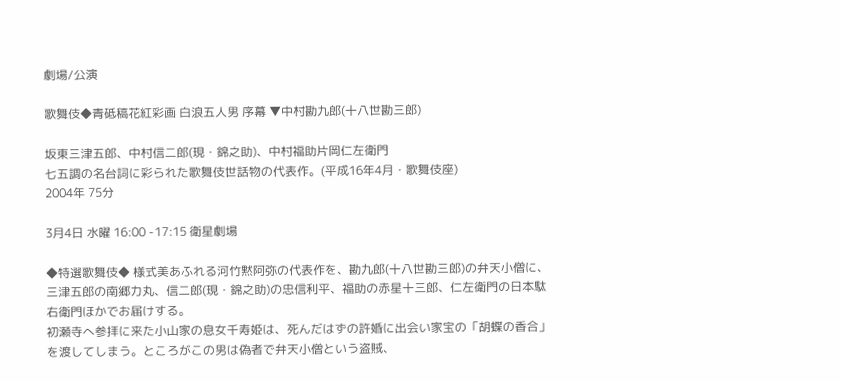劇場/公演

歌舞伎◆青砥稿花紅彩画 白浪五人男 序幕 ▼中村勘九郎(十八世勘三郎)

坂東三津五郎、中村信二郎(現・錦之助)、中村福助片岡仁左衛門
七五調の名台詞に彩られた歌舞伎世話物の代表作。(平成16年4月・歌舞伎座)
2004年 75分

3月4日 水曜 16:00 -17:15 衛星劇場

◆特選歌舞伎◆ 様式美あふれる河竹黙阿弥の代表作を、勘九郎(十八世勘三郎)の弁天小僧に、三津五郎の南郷力丸、信二郎(現・錦之助)の忠信利平、福助の赤星十三郎、仁左衛門の日本駄右衛門ほかでお届けする。
初瀬寺へ参拝に来た小山家の息女千寿姫は、死んだはずの許婚に出会い家宝の「胡蝶の香合」を渡してしまう。ところがこの男は偽者で弁天小僧という盗賊、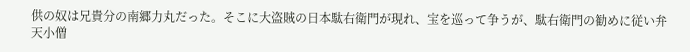供の奴は兄貴分の南郷力丸だった。そこに大盗賊の日本駄右衛門が現れ、宝を巡って争うが、駄右衛門の勧めに従い弁天小僧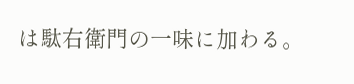は駄右衛門の一味に加わる。